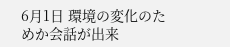6月1日 環境の変化のためか会話が出来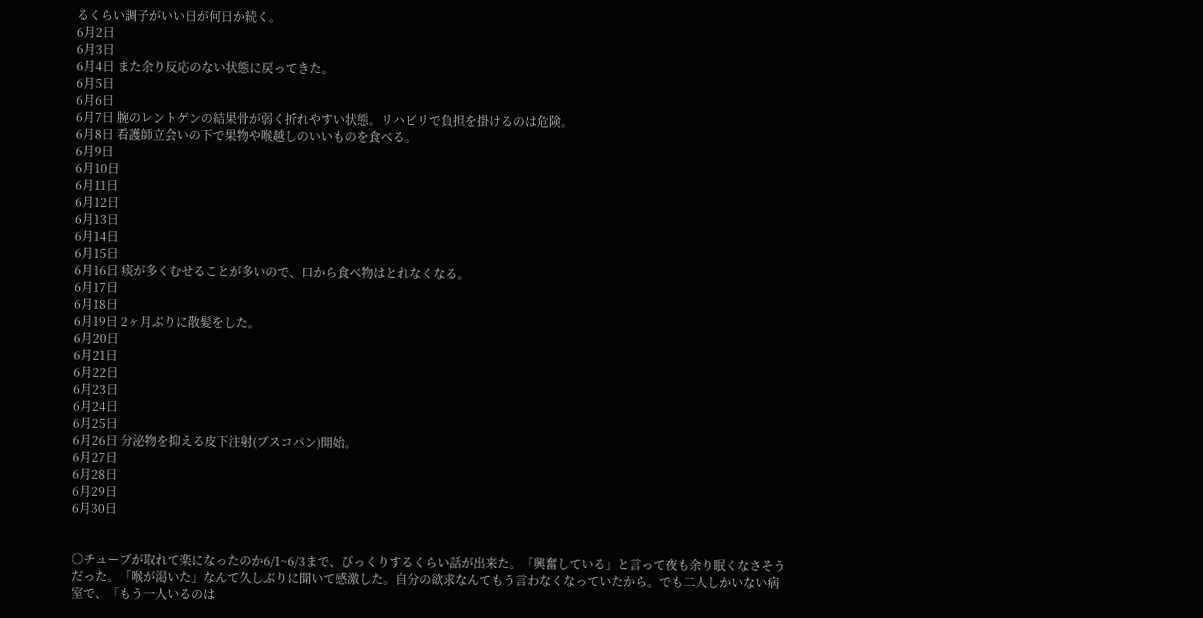るくらい調子がいい日が何日か続く。
6月2日
6月3日
6月4日 また余り反応のない状態に戻ってきた。
6月5日
6月6日
6月7日 腕のレントゲンの結果骨が弱く折れやすい状態。リハビリで負担を掛けるのは危険。
6月8日 看護師立会いの下で果物や喉越しのいいものを食べる。
6月9日
6月10日
6月11日
6月12日
6月13日
6月14日
6月15日
6月16日 痰が多くむせることが多いので、口から食べ物はとれなくなる。
6月17日
6月18日
6月19日 2ヶ月ぶりに散髪をした。
6月20日
6月21日
6月22日
6月23日
6月24日
6月25日
6月26日 分泌物を抑える皮下注射(ブスコパン)開始。
6月27日
6月28日
6月29日
6月30日


○チューブが取れて楽になったのか6/1~6/3まで、びっくりするくらい話が出来た。「興奮している」と言って夜も余り眠くなさそうだった。「喉が渇いた」なんて久しぶりに聞いて感激した。自分の欲求なんてもう言わなくなっていたから。でも二人しかいない病室で、「もう一人いるのは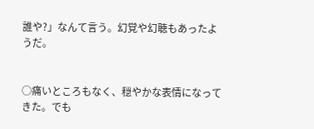誰や?」なんて言う。幻覚や幻聴もあったようだ。


○痛いところもなく、穏やかな表情になってきた。でも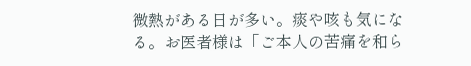微熱がある日が多い。痰や咳も気になる。お医者様は「ご本人の苦痛を和ら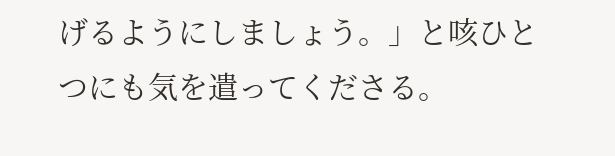げるようにしましょう。」と咳ひとつにも気を遣ってくださる。